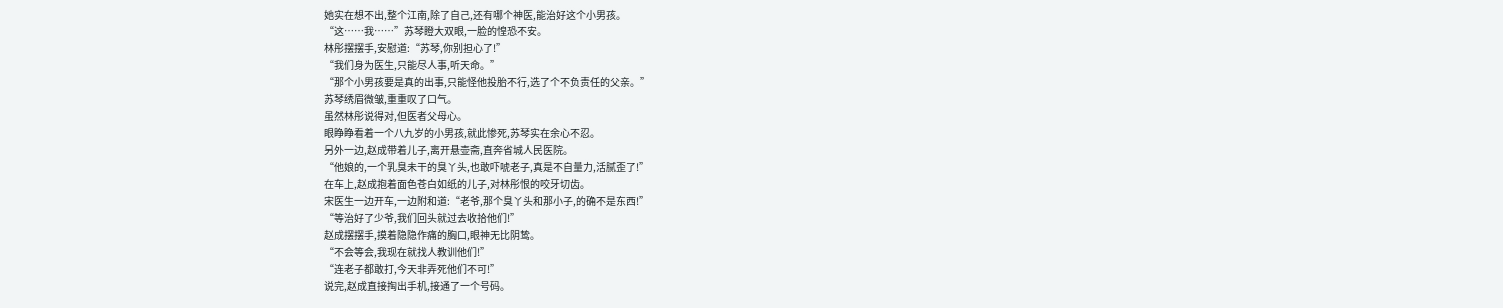她实在想不出,整个江南,除了自己,还有哪个神医,能治好这个小男孩。
“这……我……”苏琴瞪大双眼,一脸的惶恐不安。
林彤摆摆手,安慰道:“苏琴,你别担心了!”
“我们身为医生,只能尽人事,听天命。”
“那个小男孩要是真的出事,只能怪他投胎不行,选了个不负责任的父亲。”
苏琴绣眉微皱,重重叹了口气。
虽然林彤说得对,但医者父母心。
眼睁睁看着一个八九岁的小男孩,就此惨死,苏琴实在余心不忍。
另外一边,赵成带着儿子,离开悬壶斋,直奔省城人民医院。
“他娘的,一个乳臭未干的臭丫头,也敢吓唬老子,真是不自量力,活腻歪了!”
在车上,赵成抱着面色苍白如纸的儿子,对林彤恨的咬牙切齿。
宋医生一边开车,一边附和道:“老爷,那个臭丫头和那小子,的确不是东西!”
“等治好了少爷,我们回头就过去收拾他们!”
赵成摆摆手,摸着隐隐作痛的胸口,眼神无比阴鸷。
“不会等会,我现在就找人教训他们!”
“连老子都敢打,今天非弄死他们不可!”
说完,赵成直接掏出手机,接通了一个号码。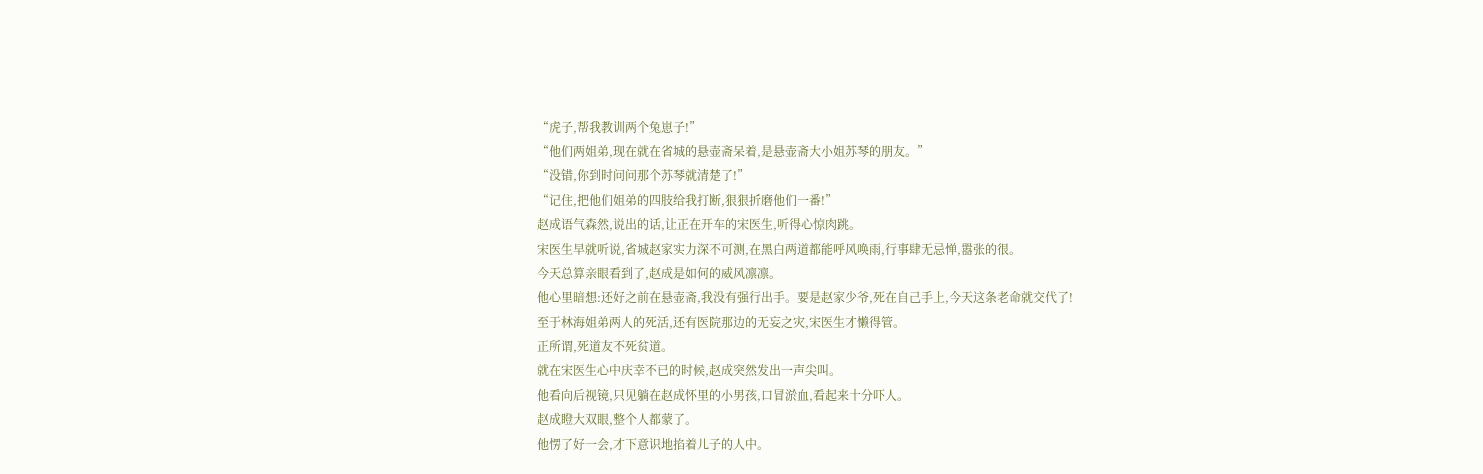“虎子,帮我教训两个兔崽子!”
“他们两姐弟,现在就在省城的悬壶斋呆着,是悬壶斋大小姐苏琴的朋友。”
“没错,你到时问问那个苏琴就清楚了!”
“记住,把他们姐弟的四肢给我打断,狠狠折磨他们一番!”
赵成语气森然,说出的话,让正在开车的宋医生,听得心惊肉跳。
宋医生早就听说,省城赵家实力深不可测,在黑白两道都能呼风唤雨,行事肆无忌惮,嚣张的很。
今天总算亲眼看到了,赵成是如何的威风凛凛。
他心里暗想:还好之前在悬壶斋,我没有强行出手。要是赵家少爷,死在自己手上,今天这条老命就交代了!
至于林海姐弟两人的死活,还有医院那边的无妄之灾,宋医生才懒得管。
正所谓,死道友不死贫道。
就在宋医生心中庆幸不已的时候,赵成突然发出一声尖叫。
他看向后视镜,只见躺在赵成怀里的小男孩,口冒淤血,看起来十分吓人。
赵成瞪大双眼,整个人都蒙了。
他愣了好一会,才下意识地掐着儿子的人中。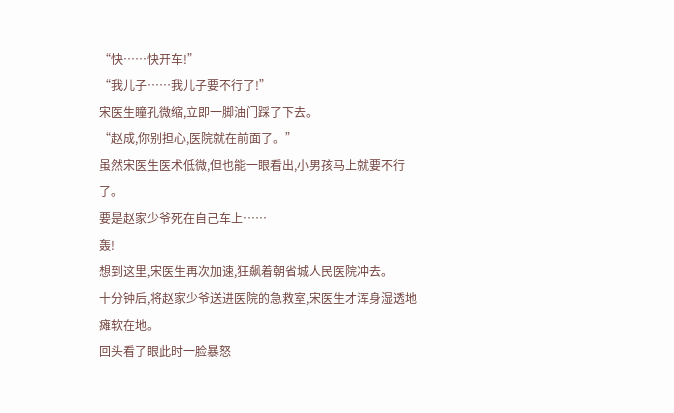“快……快开车!”
“我儿子……我儿子要不行了!”
宋医生瞳孔微缩,立即一脚油门踩了下去。
“赵成,你别担心,医院就在前面了。”
虽然宋医生医术低微,但也能一眼看出,小男孩马上就要不行了。
要是赵家少爷死在自己车上……
轰!
想到这里,宋医生再次加速,狂飙着朝省城人民医院冲去。
十分钟后,将赵家少爷送进医院的急救室,宋医生才浑身湿透地瘫软在地。
回头看了眼此时一脸暴怒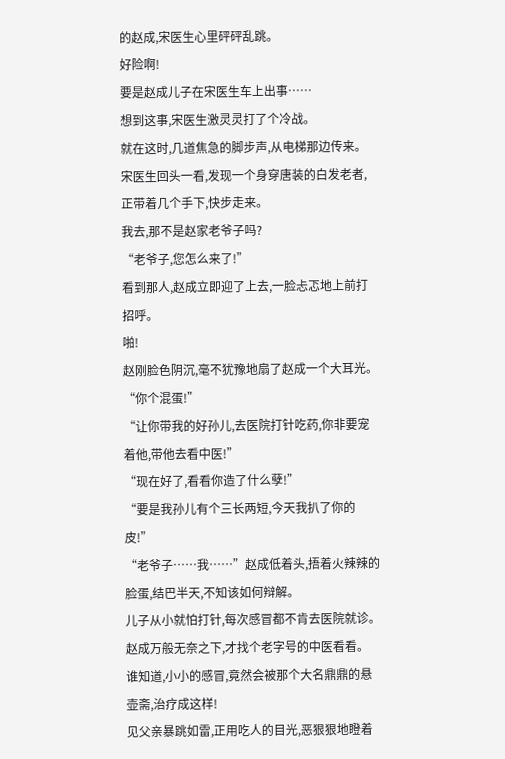的赵成,宋医生心里砰砰乱跳。
好险啊!
要是赵成儿子在宋医生车上出事……
想到这事,宋医生激灵灵打了个冷战。
就在这时,几道焦急的脚步声,从电梯那边传来。
宋医生回头一看,发现一个身穿唐装的白发老者,正带着几个手下,快步走来。
我去,那不是赵家老爷子吗?
“老爷子,您怎么来了!”
看到那人,赵成立即迎了上去,一脸忐忑地上前打招呼。
啪!
赵刚脸色阴沉,毫不犹豫地扇了赵成一个大耳光。
“你个混蛋!”
“让你带我的好孙儿,去医院打针吃药,你非要宠着他,带他去看中医!”
“现在好了,看看你造了什么孽!”
“要是我孙儿有个三长两短,今天我扒了你的皮!”
“老爷子……我……”赵成低着头,捂着火辣辣的脸蛋,结巴半天,不知该如何辩解。
儿子从小就怕打针,每次感冒都不肯去医院就诊。
赵成万般无奈之下,才找个老字号的中医看看。
谁知道,小小的感冒,竟然会被那个大名鼎鼎的悬壶斋,治疗成这样!
见父亲暴跳如雷,正用吃人的目光,恶狠狠地瞪着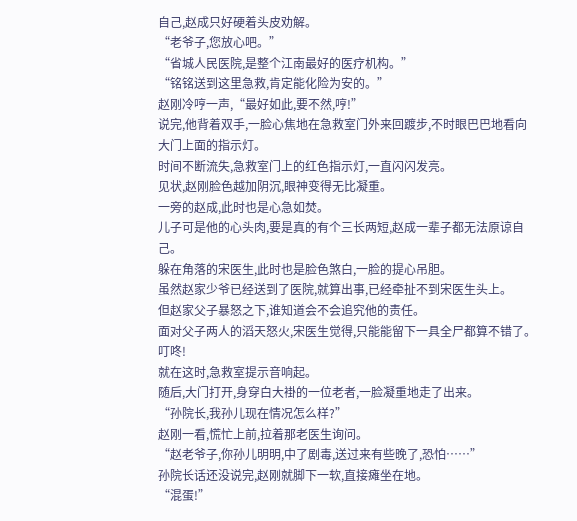自己,赵成只好硬着头皮劝解。
“老爷子,您放心吧。”
“省城人民医院,是整个江南最好的医疗机构。”
“铭铭送到这里急救,肯定能化险为安的。”
赵刚冷哼一声,“最好如此,要不然,哼!”
说完,他背着双手,一脸心焦地在急救室门外来回踱步,不时眼巴巴地看向大门上面的指示灯。
时间不断流失,急救室门上的红色指示灯,一直闪闪发亮。
见状,赵刚脸色越加阴沉,眼神变得无比凝重。
一旁的赵成,此时也是心急如焚。
儿子可是他的心头肉,要是真的有个三长两短,赵成一辈子都无法原谅自己。
躲在角落的宋医生,此时也是脸色煞白,一脸的提心吊胆。
虽然赵家少爷已经送到了医院,就算出事,已经牵扯不到宋医生头上。
但赵家父子暴怒之下,谁知道会不会追究他的责任。
面对父子两人的滔天怒火,宋医生觉得,只能能留下一具全尸都算不错了。
叮咚!
就在这时,急救室提示音响起。
随后,大门打开,身穿白大褂的一位老者,一脸凝重地走了出来。
“孙院长,我孙儿现在情况怎么样?”
赵刚一看,慌忙上前,拉着那老医生询问。
“赵老爷子,你孙儿明明,中了剧毒,送过来有些晚了,恐怕……”
孙院长话还没说完,赵刚就脚下一软,直接瘫坐在地。
“混蛋!”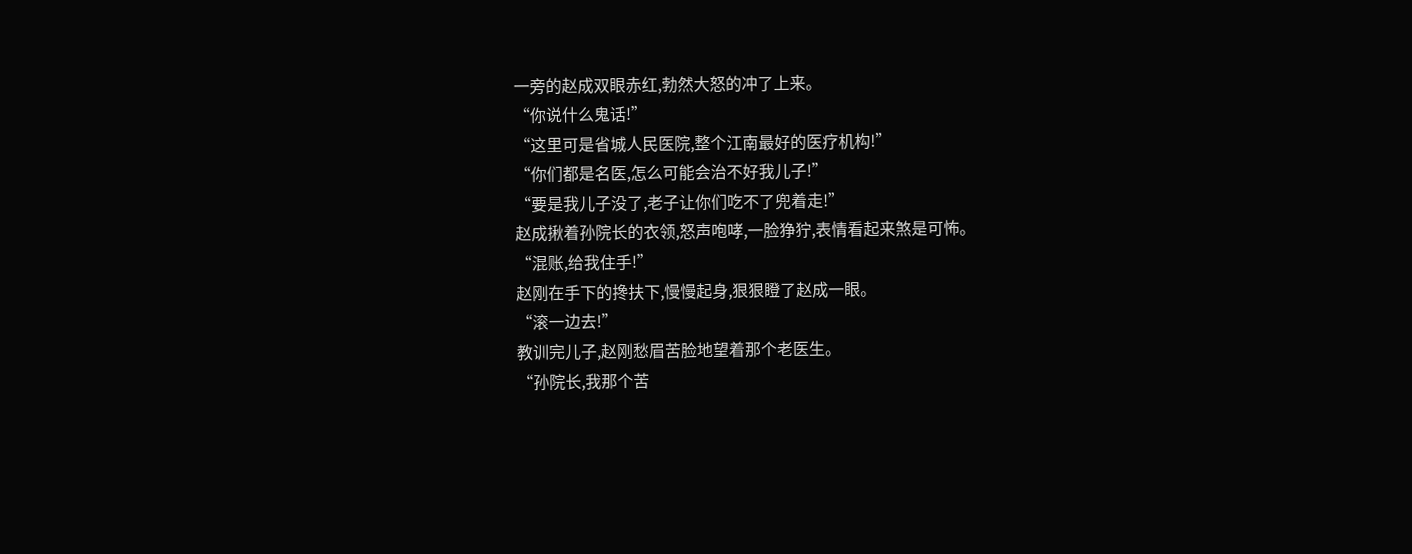一旁的赵成双眼赤红,勃然大怒的冲了上来。
“你说什么鬼话!”
“这里可是省城人民医院,整个江南最好的医疗机构!”
“你们都是名医,怎么可能会治不好我儿子!”
“要是我儿子没了,老子让你们吃不了兜着走!”
赵成揪着孙院长的衣领,怒声咆哮,一脸狰狞,表情看起来煞是可怖。
“混账,给我住手!”
赵刚在手下的搀扶下,慢慢起身,狠狠瞪了赵成一眼。
“滚一边去!”
教训完儿子,赵刚愁眉苦脸地望着那个老医生。
“孙院长,我那个苦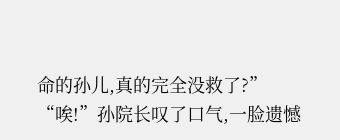命的孙儿,真的完全没救了?”
“唉!”孙院长叹了口气,一脸遗憾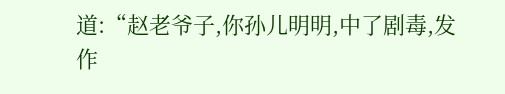道:“赵老爷子,你孙儿明明,中了剧毒,发作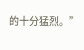的十分猛烈。”